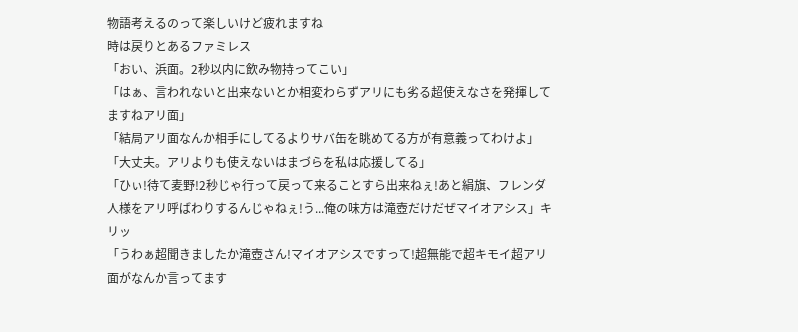物語考えるのって楽しいけど疲れますね
時は戻りとあるファミレス
「おい、浜面。2秒以内に飲み物持ってこい」
「はぁ、言われないと出来ないとか相変わらずアリにも劣る超使えなさを発揮してますねアリ面」
「結局アリ面なんか相手にしてるよりサバ缶を眺めてる方が有意義ってわけよ」
「大丈夫。アリよりも使えないはまづらを私は応援してる」
「ひぃ!待て麦野!2秒じゃ行って戻って来ることすら出来ねぇ!あと絹旗、フレンダ人様をアリ呼ばわりするんじゃねぇ!う...俺の味方は滝壺だけだぜマイオアシス」キリッ
「うわぁ超聞きましたか滝壺さん!マイオアシスですって!超無能で超キモイ超アリ面がなんか言ってます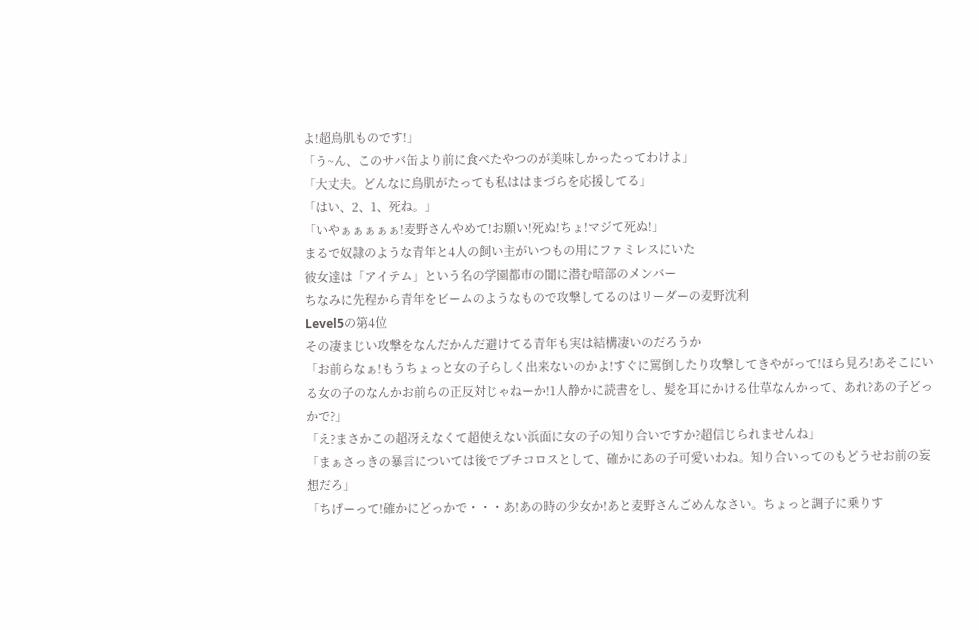よ!超鳥肌ものです!」
「う~ん、このサバ缶より前に食べたやつのが美味しかったってわけよ」
「大丈夫。どんなに鳥肌がたっても私ははまづらを応援してる」
「はい、2、1、死ね。」
「いやぁぁぁぁぁ!麦野さんやめて!お願い!死ぬ!ちょ!マジて死ぬ!」
まるで奴隷のような青年と4人の飼い主がいつもの用にファミレスにいた
彼女達は「アイテム」という名の学園都市の闇に潜む暗部のメンバー
ちなみに先程から青年をビームのようなもので攻撃してるのはリーダーの麦野沈利
Level5の第4位
その凄まじい攻撃をなんだかんだ避けてる青年も実は結構凄いのだろうか
「お前らなぁ!もうちょっと女の子らしく出来ないのかよ!すぐに罵倒したり攻撃してきやがって!ほら見ろ!あそこにいる女の子のなんかお前らの正反対じゃねーか!1人静かに読書をし、髪を耳にかける仕草なんかって、あれ?あの子どっかで?」
「え?まさかこの超冴えなくて超使えない浜面に女の子の知り合いですか?超信じられませんね」
「まぁさっきの暴言については後でブチコロスとして、確かにあの子可愛いわね。知り合いってのもどうせお前の妄想だろ」
「ちげーって!確かにどっかで・・・あ!あの時の少女か!あと麦野さんごめんなさい。ちょっと調子に乗りす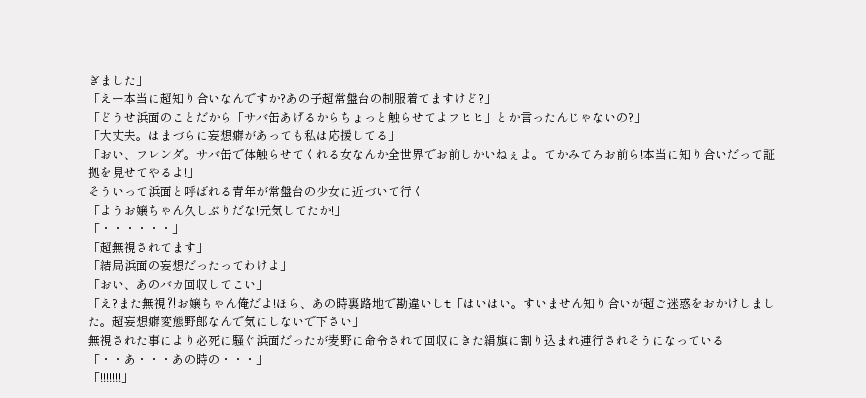ぎました」
「えー本当に超知り合いなんですか?あの子超常盤台の制服着てますけど?」
「どうせ浜面のことだから「サバ缶あげるからちょっと触らせてよフヒヒ」とか言ったんじゃないの?」
「大丈夫。はまづらに妄想癖があっても私は応援してる」
「おい、フレンダ。サバ缶で体触らせてくれる女なんか全世界でお前しかいねぇよ。てかみてろお前ら!本当に知り合いだって証拠を見せてやるよ!」
そういって浜面と呼ばれる青年が常盤台の少女に近づいて行く
「ようお嬢ちゃん久しぶりだな!元気してたか!」
「・・・・・・」
「超無視されてます」
「結局浜面の妄想だったってわけよ」
「おい、あのバカ回収してこい」
「え?また無視⁈お嬢ちゃん俺だよ!ほら、あの時裏路地で勘違いしt「はいはい。すいません知り合いが超ご迷惑をおかけしました。超妄想癖変態野郎なんで気にしないで下さい」
無視された事により必死に騒ぐ浜面だったが麦野に命令されて回収にきた絹旗に割り込まれ連行されそうになっている
「・・あ・・・あの時の・・・」
「!!!!!!!」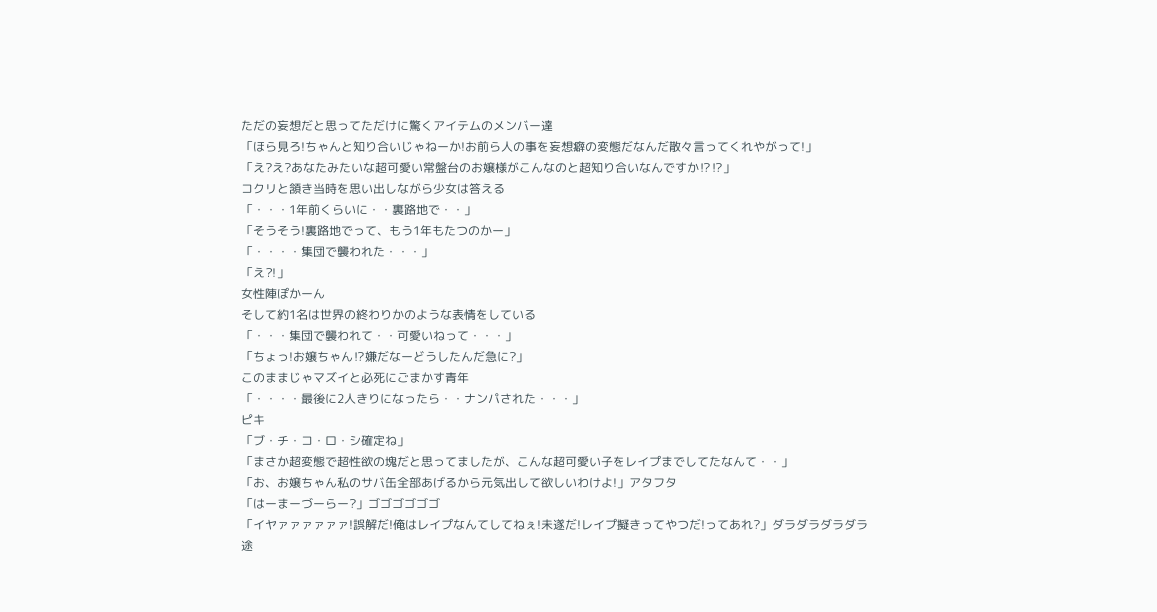ただの妄想だと思ってただけに驚くアイテムのメンバー達
「ほら見ろ!ちゃんと知り合いじゃねーか!お前ら人の事を妄想癖の変態だなんだ散々言ってくれやがって!」
「え?え?あなたみたいな超可愛い常盤台のお嬢様がこんなのと超知り合いなんですか⁉⁉」
コクリと頷き当時を思い出しながら少女は答える
「・・・1年前くらいに・・裏路地で・・」
「そうそう!裏路地でって、もう1年もたつのかー」
「・・・・集団で襲われた・・・」
「え⁈」
女性陣ぽかーん
そして約1名は世界の終わりかのような表情をしている
「・・・集団で襲われて・・可愛いねって・・・」
「ちょっ!お嬢ちゃん⁉嫌だなーどうしたんだ急に?」
このままじゃマズイと必死にごまかす青年
「・・・・最後に2人きりになったら・・ナンパされた・・・」
ピキ
「ブ・チ・コ・ロ・シ確定ね」
「まさか超変態で超性欲の塊だと思ってましたが、こんな超可愛い子をレイプまでしてたなんて・・」
「お、お嬢ちゃん私のサバ缶全部あげるから元気出して欲しいわけよ!」アタフタ
「はーまーづーらー?」ゴゴゴゴゴゴ
「イヤァァァァァァ!誤解だ!俺はレイプなんてしてねぇ!未遂だ!レイプ擬きってやつだ!ってあれ?」ダラダラダラダラ
途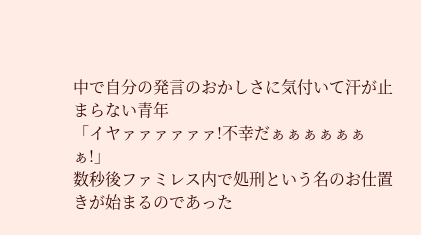中で自分の発言のおかしさに気付いて汗が止まらない青年
「イヤァァァァァァ!不幸だぁぁぁぁぁぁぁ!」
数秒後ファミレス内で処刑という名のお仕置きが始まるのであった